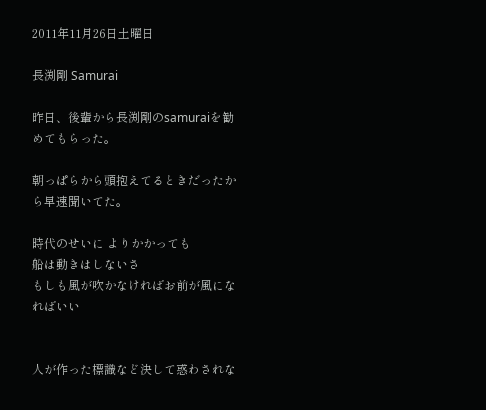2011年11月26日土曜日

長渕剛 Samurai

昨日、後輩から長渕剛のsamuraiを勧めてもらった。

朝っぱらから頭抱えてるときだったから早速聞いてた。

時代のせいに よりかかっても
船は動きはしないさ
もしも風が吹かなければお前が風になればいい


人が作った標識など決して惑わされな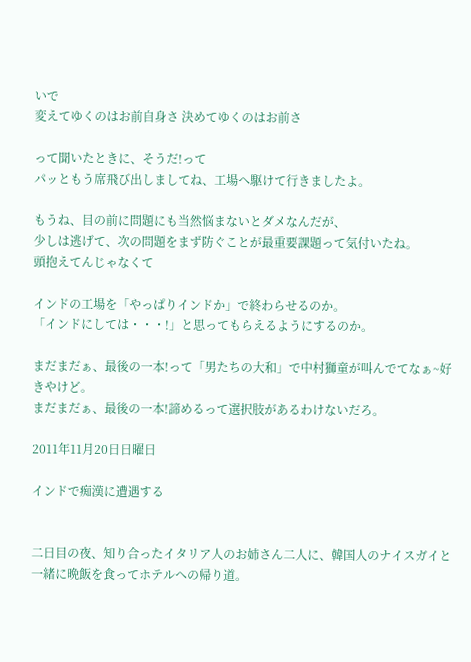いで
変えてゆくのはお前自身さ 決めてゆくのはお前さ

って聞いたときに、そうだ!って
パッともう席飛び出しましてね、工場へ駆けて行きましたよ。

もうね、目の前に問題にも当然悩まないとダメなんだが、
少しは逃げて、次の問題をまず防ぐことが最重要課題って気付いたね。
頭抱えてんじゃなくて

インドの工場を「やっぱりインドか」で終わらせるのか。
「インドにしては・・・!」と思ってもらえるようにするのか。

まだまだぁ、最後の一本!って「男たちの大和」で中村獅童が叫んでてなぁ~好きやけど。
まだまだぁ、最後の一本!諦めるって選択肢があるわけないだろ。

2011年11月20日日曜日

インドで痴漢に遭遇する


二日目の夜、知り合ったイタリア人のお姉さん二人に、韓国人のナイスガイと一緒に晩飯を食ってホテルへの帰り道。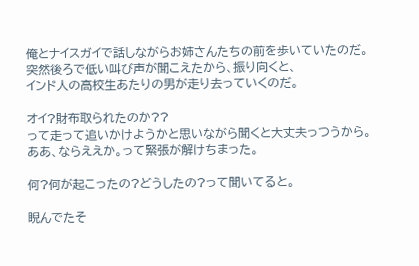俺とナイスガイで話しながらお姉さんたちの前を歩いていたのだ。
突然後ろで低い叫び声が聞こえたから、振り向くと、
インド人の高校生あたりの男が走り去っていくのだ。

オイ?財布取られたのか??
って走って追いかけようかと思いながら聞くと大丈夫っつうから。
ああ、ならええか。って緊張が解けちまった。

何?何が起こったの?どうしたの?って聞いてると。

睨んでたそ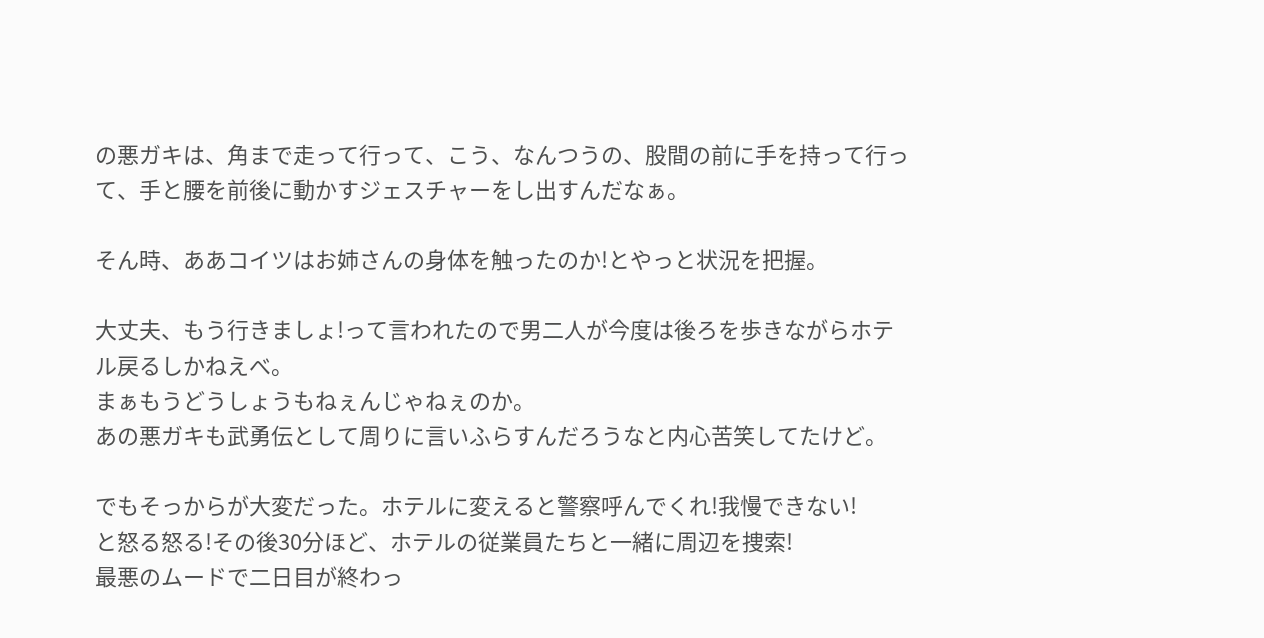の悪ガキは、角まで走って行って、こう、なんつうの、股間の前に手を持って行って、手と腰を前後に動かすジェスチャーをし出すんだなぁ。

そん時、ああコイツはお姉さんの身体を触ったのか!とやっと状況を把握。

大丈夫、もう行きましょ!って言われたので男二人が今度は後ろを歩きながらホテル戻るしかねえべ。
まぁもうどうしょうもねぇんじゃねぇのか。
あの悪ガキも武勇伝として周りに言いふらすんだろうなと内心苦笑してたけど。

でもそっからが大変だった。ホテルに変えると警察呼んでくれ!我慢できない!
と怒る怒る!その後30分ほど、ホテルの従業員たちと一緒に周辺を捜索!
最悪のムードで二日目が終わっ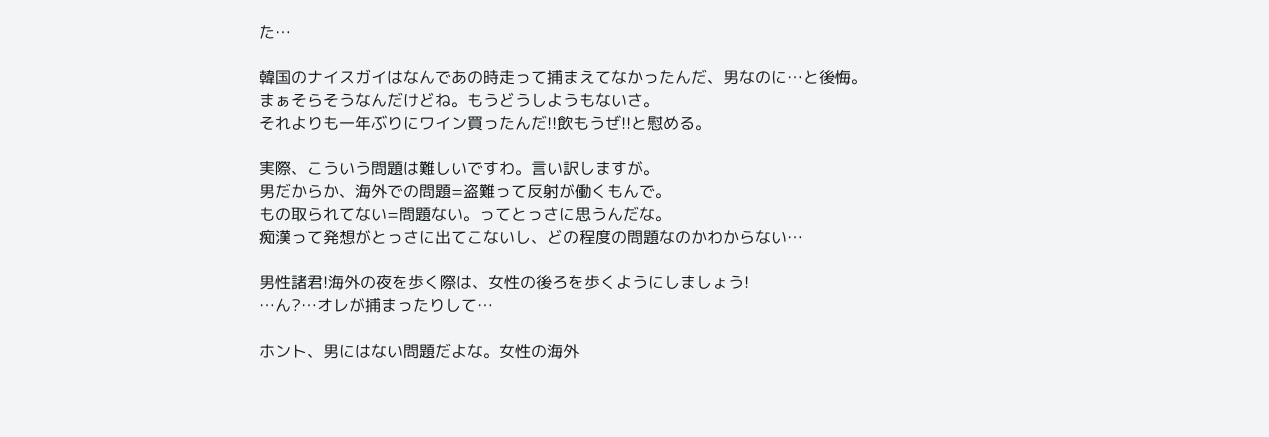た…

韓国のナイスガイはなんであの時走って捕まえてなかったんだ、男なのに…と後悔。
まぁそらそうなんだけどね。もうどうしようもないさ。
それよりも一年ぶりにワイン買ったんだ!!飲もうぜ!!と慰める。

実際、こういう問題は難しいですわ。言い訳しますが。
男だからか、海外での問題=盗難って反射が働くもんで。
もの取られてない=問題ない。ってとっさに思うんだな。
痴漢って発想がとっさに出てこないし、どの程度の問題なのかわからない…

男性諸君!海外の夜を歩く際は、女性の後ろを歩くようにしましょう!
…ん?…オレが捕まったりして…

ホント、男にはない問題だよな。女性の海外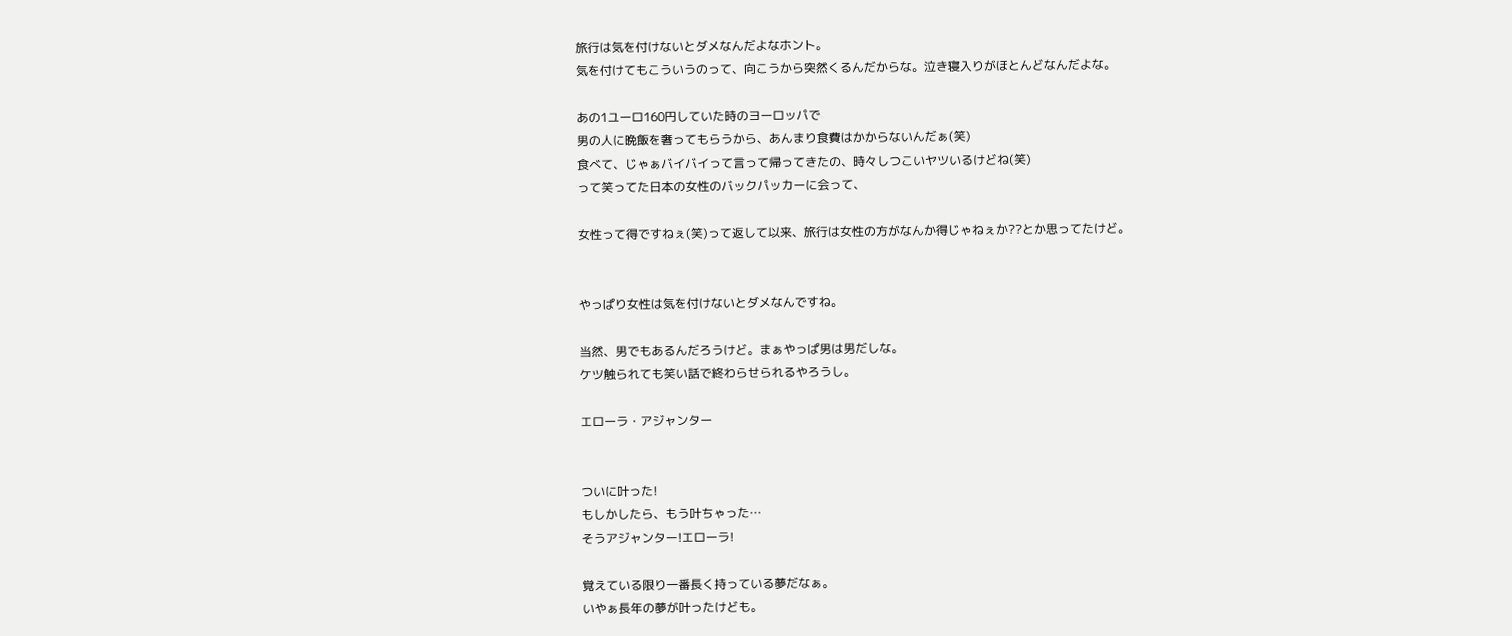旅行は気を付けないとダメなんだよなホント。
気を付けてもこういうのって、向こうから突然くるんだからな。泣き寝入りがほとんどなんだよな。

あの1ユーロ160円していた時のヨーロッパで
男の人に晩飯を奢ってもらうから、あんまり食費はかからないんだぁ(笑)
食べて、じゃぁバイバイって言って帰ってきたの、時々しつこいヤツいるけどね(笑)
って笑ってた日本の女性のバックパッカーに会って、

女性って得ですねぇ(笑)って返して以来、旅行は女性の方がなんか得じゃねぇか??とか思ってたけど。


やっぱり女性は気を付けないとダメなんですね。

当然、男でもあるんだろうけど。まぁやっぱ男は男だしな。
ケツ触られても笑い話で終わらせられるやろうし。

エローラ・アジャンター


ついに叶った!
もしかしたら、もう叶ちゃった…
そうアジャンター!エローラ!

覚えている限り一番長く持っている夢だなぁ。
いやぁ長年の夢が叶ったけども。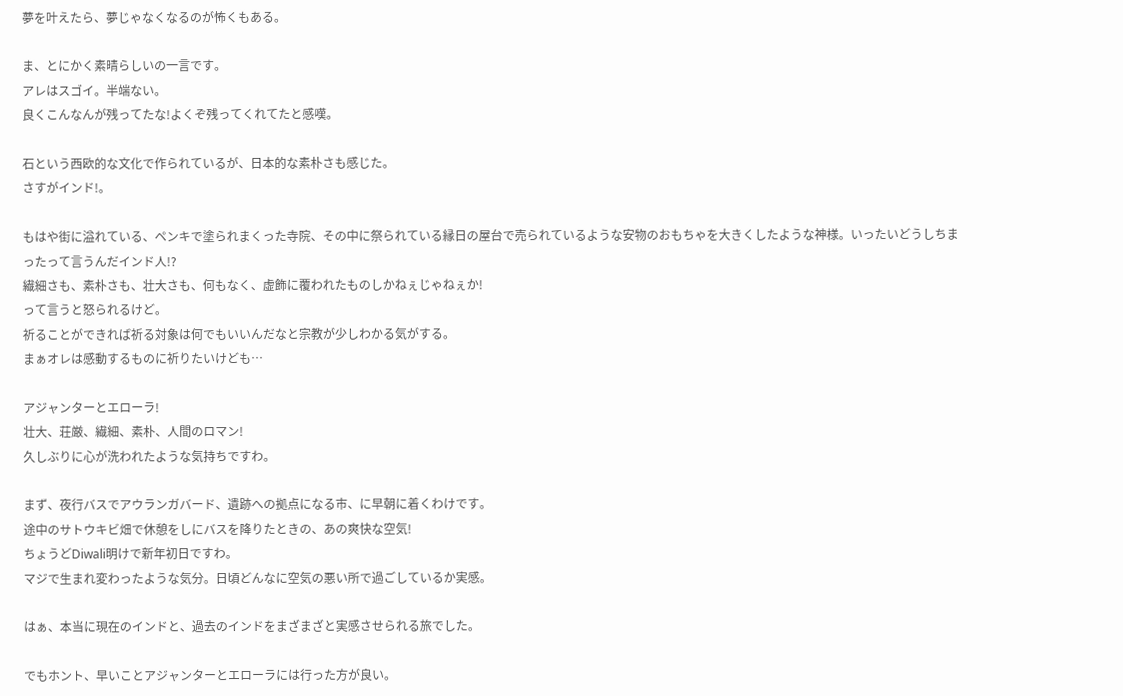夢を叶えたら、夢じゃなくなるのが怖くもある。

ま、とにかく素晴らしいの一言です。
アレはスゴイ。半端ない。
良くこんなんが残ってたな!よくぞ残ってくれてたと感嘆。

石という西欧的な文化で作られているが、日本的な素朴さも感じた。
さすがインド!。

もはや街に溢れている、ペンキで塗られまくった寺院、その中に祭られている縁日の屋台で売られているような安物のおもちゃを大きくしたような神様。いったいどうしちまったって言うんだインド人!?
繊細さも、素朴さも、壮大さも、何もなく、虚飾に覆われたものしかねぇじゃねぇか!
って言うと怒られるけど。
祈ることができれば祈る対象は何でもいいんだなと宗教が少しわかる気がする。
まぁオレは感動するものに祈りたいけども…

アジャンターとエローラ!
壮大、荘厳、繊細、素朴、人間のロマン!
久しぶりに心が洗われたような気持ちですわ。

まず、夜行バスでアウランガバード、遺跡への拠点になる市、に早朝に着くわけです。
途中のサトウキビ畑で休憩をしにバスを降りたときの、あの爽快な空気!
ちょうどDiwali明けで新年初日ですわ。
マジで生まれ変わったような気分。日頃どんなに空気の悪い所で過ごしているか実感。

はぁ、本当に現在のインドと、過去のインドをまざまざと実感させられる旅でした。

でもホント、早いことアジャンターとエローラには行った方が良い。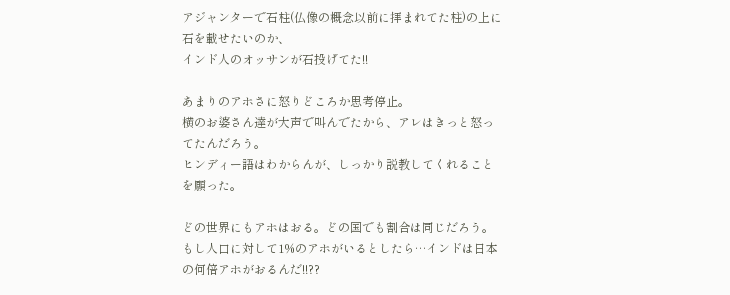アジャンターで石柱(仏像の概念以前に拝まれてた柱)の上に石を載せたいのか、
インド人のオッサンが石投げてた!!

あまりのアホさに怒りどころか思考停止。
横のお婆さん達が大声で叫んでたから、アレはきっと怒ってたんだろう。
ヒンディー語はわからんが、しっかり説教してくれることを願った。

どの世界にもアホはおる。どの国でも割合は同じだろう。
もし人口に対して1%のアホがいるとしたら…インドは日本の何倍アホがおるんだ!!??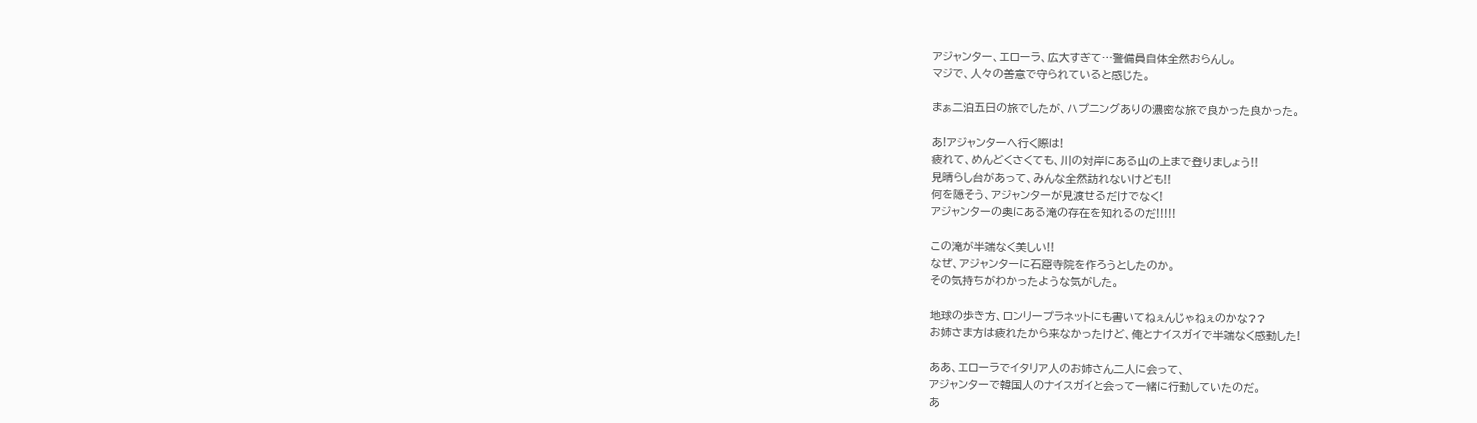アジャンター、エローラ、広大すぎて…警備員自体全然おらんし。
マジで、人々の善意で守られていると感じた。

まぁ二泊五日の旅でしたが、ハプニングありの濃密な旅で良かった良かった。

あ!アジャンターへ行く際は!
疲れて、めんどくさくても、川の対岸にある山の上まで登りましょう!!
見晴らし台があって、みんな全然訪れないけども!!
何を隠そう、アジャンターが見渡せるだけでなく!
アジャンターの奥にある滝の存在を知れるのだ!!!!!

この滝が半端なく美しい!!
なぜ、アジャンターに石窟寺院を作ろうとしたのか。
その気持ちがわかったような気がした。

地球の歩き方、ロンリープラネットにも書いてねぇんじゃねぇのかな??
お姉さま方は疲れたから来なかったけど、俺とナイスガイで半端なく感動した!

ああ、エローラでイタリア人のお姉さん二人に会って、
アジャンターで韓国人のナイスガイと会って一緒に行動していたのだ。
あ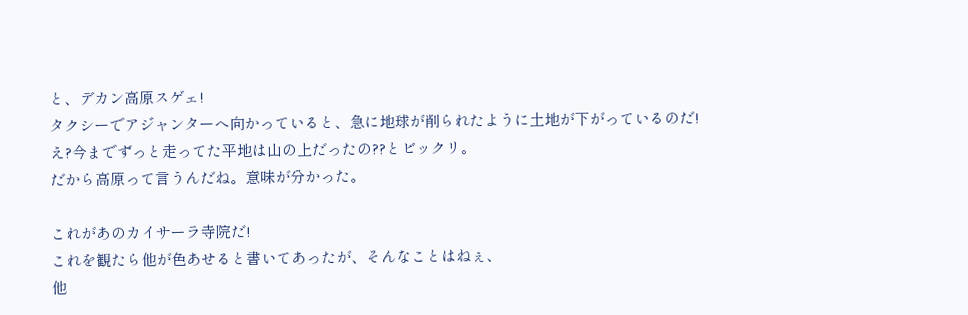と、デカン高原スゲェ!
タクシーでアジャンターへ向かっていると、急に地球が削られたように土地が下がっているのだ!
え?今までずっと走ってた平地は山の上だったの??とビックリ。
だから高原って言うんだね。意味が分かった。

これがあのカイサーラ寺院だ!
これを観たら他が色あせると書いてあったが、そんなことはねぇ、
他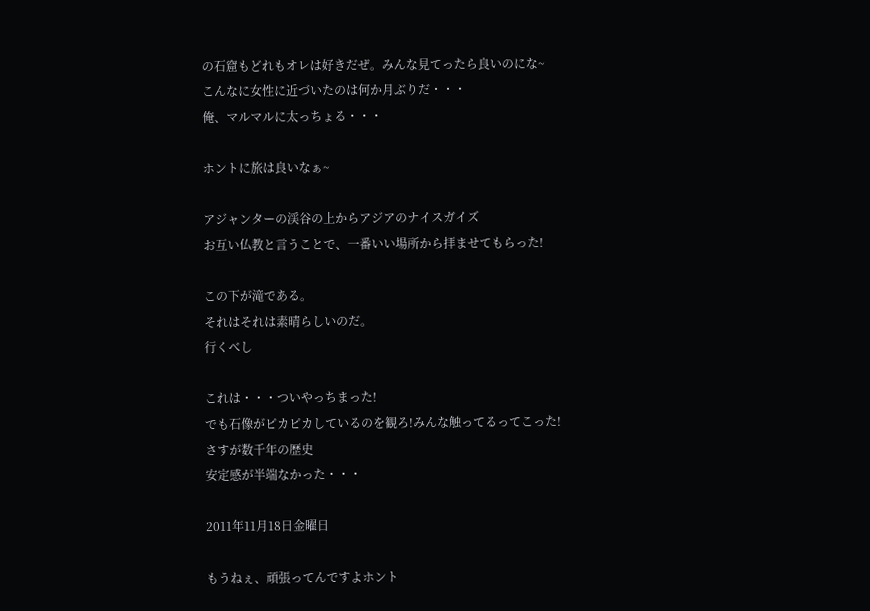の石窟もどれもオレは好きだぜ。みんな見てったら良いのにな~
こんなに女性に近づいたのは何か月ぶりだ・・・
俺、マルマルに太っちょる・・・

ホントに旅は良いなぁ~

アジャンターの渓谷の上からアジアのナイスガイズ
お互い仏教と言うことで、一番いい場所から拝ませてもらった!

この下が滝である。
それはそれは素晴らしいのだ。
行くべし

これは・・・ついやっちまった!
でも石像がピカピカしているのを観ろ!みんな触ってるってこった!
さすが数千年の歴史
安定感が半端なかった・・・

2011年11月18日金曜日

もうねぇ、頑張ってんですよホント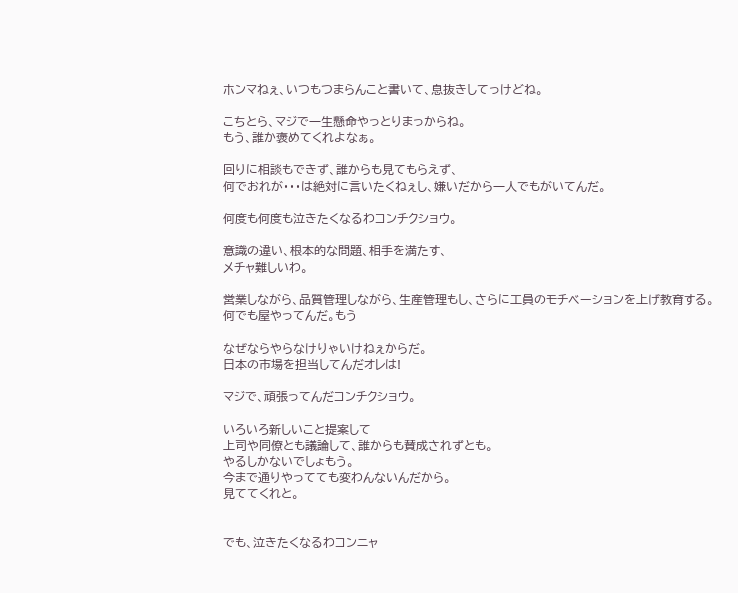ホンマねぇ、いつもつまらんこと書いて、息抜きしてっけどね。

こちとら、マジで一生懸命やっとりまっからね。
もう、誰か褒めてくれよなぁ。

回りに相談もできず、誰からも見てもらえず、
何でおれが・・・は絶対に言いたくねぇし、嫌いだから一人でもがいてんだ。

何度も何度も泣きたくなるわコンチクショウ。

意識の違い、根本的な問題、相手を満たす、
メチャ難しいわ。

営業しながら、品質管理しながら、生産管理もし、さらに工員のモチベーションを上げ教育する。
何でも屋やってんだ。もう

なぜならやらなけりゃいけねぇからだ。
日本の市場を担当してんだオレは!

マジで、頑張ってんだコンチクショウ。

いろいろ新しいこと提案して
上司や同僚とも議論して、誰からも賛成されずとも。
やるしかないでしょもう。
今まで通りやってても変わんないんだから。
見ててくれと。


でも、泣きたくなるわコンニャ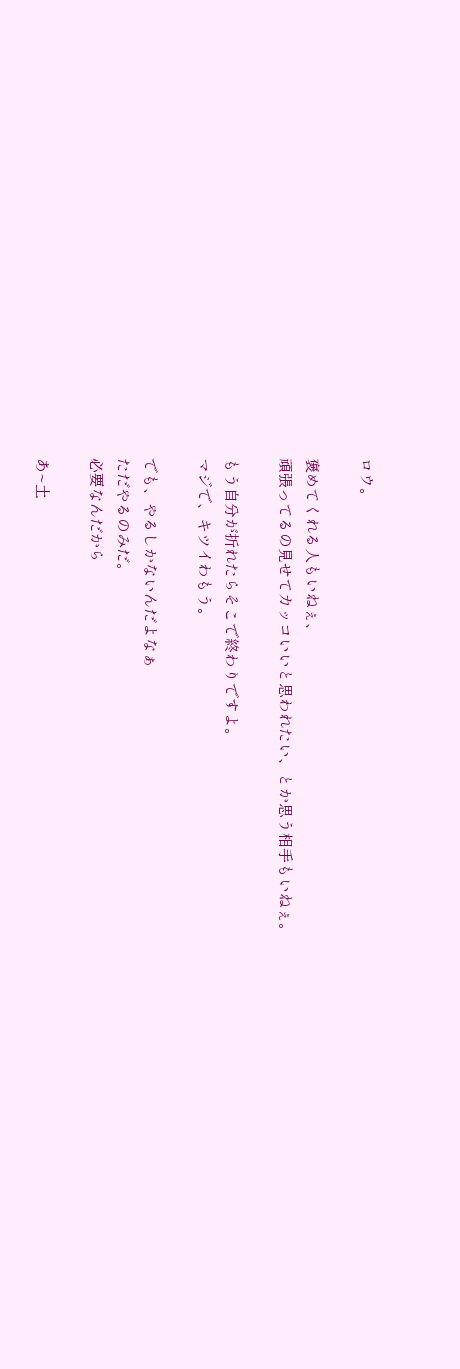ロウ。

褒めてくれる人もいねぇ、
頑張ってるの見せてカッコいいと思われたい、とか思う相手もいねぇ。

もう自分が折れたらそこで終わりですよ。
マジで、キツイわもう。

でも、やるしかないんだよなぁ
ただやるのみだ。
必要なんだから

あ~土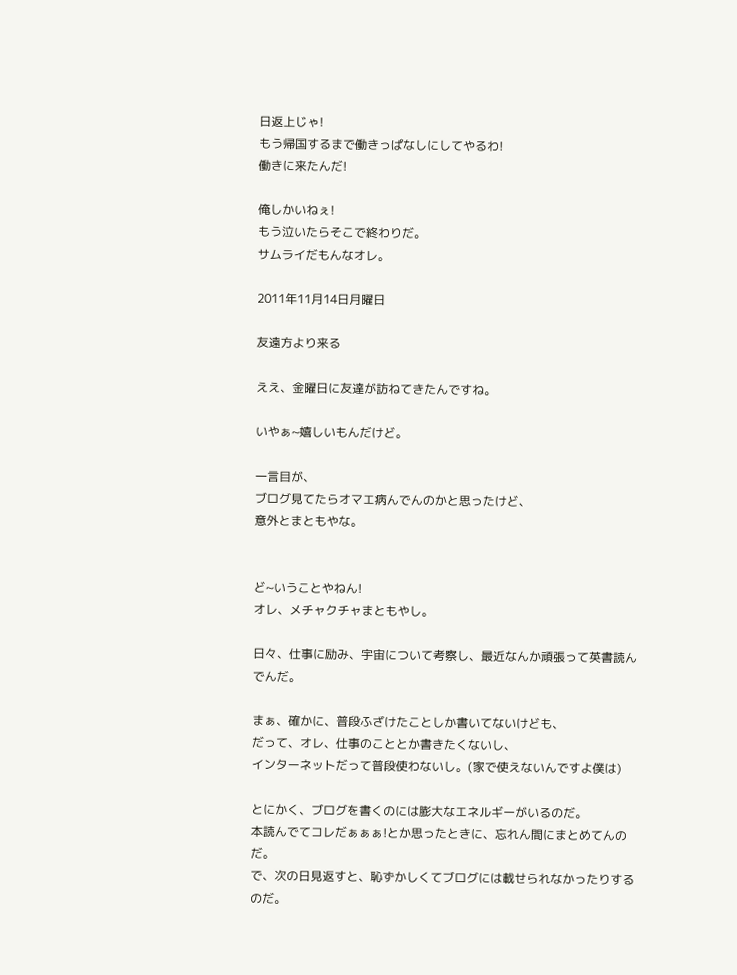日返上じゃ!
もう帰国するまで働きっぱなしにしてやるわ!
働きに来たんだ!

俺しかいねぇ!
もう泣いたらそこで終わりだ。
サムライだもんなオレ。

2011年11月14日月曜日

友遠方より来る

ええ、金曜日に友達が訪ねてきたんですね。

いやぁ~嬉しいもんだけど。

一言目が、
ブログ見てたらオマエ病んでんのかと思ったけど、
意外とまともやな。


ど~いうことやねん!
オレ、メチャクチャまともやし。

日々、仕事に励み、宇宙について考察し、最近なんか頑張って英書読んでんだ。

まぁ、確かに、普段ふざけたことしか書いてないけども、
だって、オレ、仕事のこととか書きたくないし、
インターネットだって普段使わないし。(家で使えないんですよ僕は)

とにかく、ブログを書くのには膨大なエネルギーがいるのだ。
本読んでてコレだぁぁぁ!とか思ったときに、忘れん間にまとめてんのだ。
で、次の日見返すと、恥ずかしくてブログには載せられなかったりするのだ。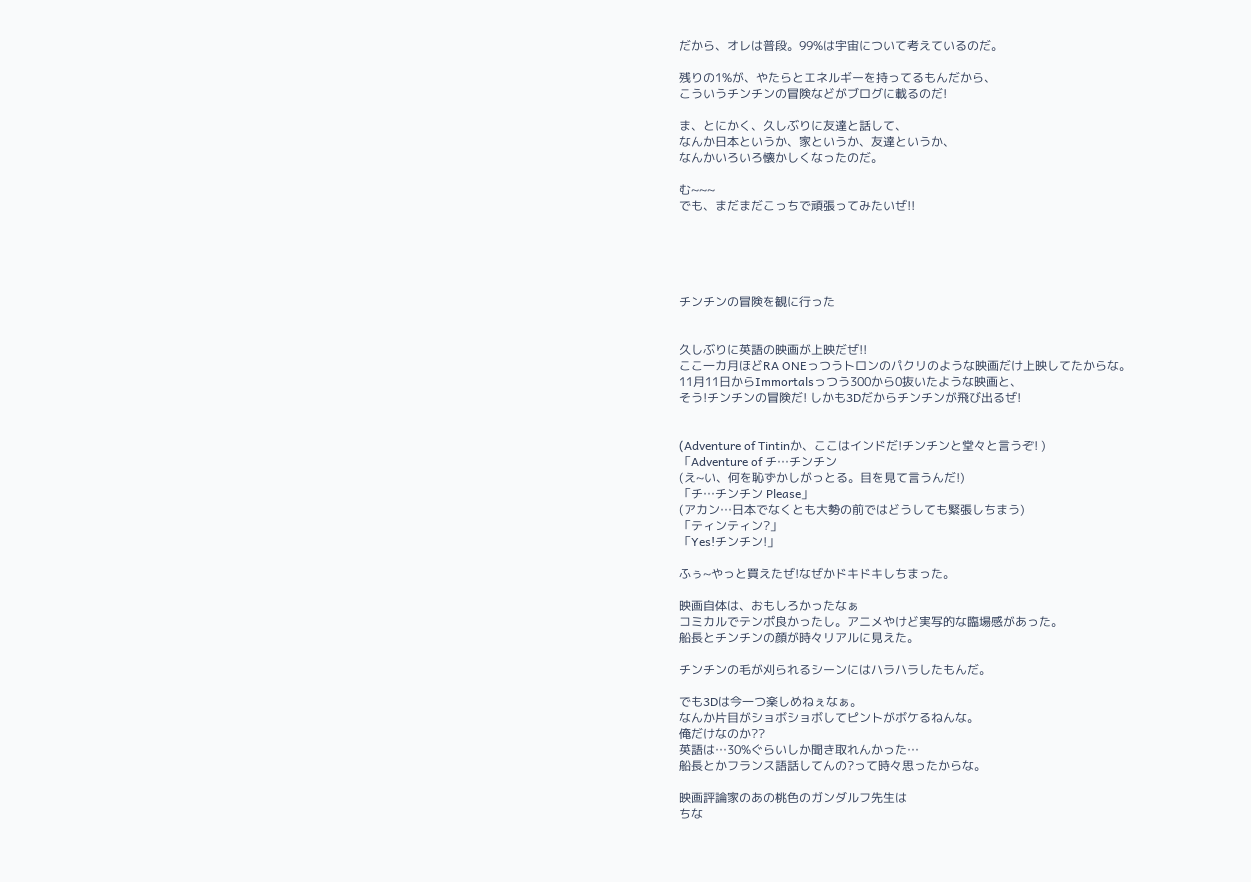だから、オレは普段。99%は宇宙について考えているのだ。

残りの1%が、やたらとエネルギーを持ってるもんだから、
こういうチンチンの冒険などがブログに載るのだ!

ま、とにかく、久しぶりに友達と話して、
なんか日本というか、家というか、友達というか、
なんかいろいろ懐かしくなったのだ。

む~~~
でも、まだまだこっちで頑張ってみたいぜ!!





チンチンの冒険を観に行った


久しぶりに英語の映画が上映だぜ!!
ここ一カ月ほどRA ONEっつうトロンのパクリのような映画だけ上映してたからな。
11月11日からImmortalsっつう300から0抜いたような映画と、
そう!チンチンの冒険だ! しかも3Dだからチンチンが飛び出るぜ!


(Adventure of Tintinか、ここはインドだ!チンチンと堂々と言うぞ! )
「Adventure of チ…チンチン
(え~い、何を恥ずかしがっとる。目を見て言うんだ!)
「チ…チンチン Please」
(アカン…日本でなくとも大勢の前ではどうしても緊張しちまう)
「ティンティン?」
「Yes!チンチン!」

ふぅ~やっと買えたぜ!なぜかドキドキしちまった。

映画自体は、おもしろかったなぁ
コミカルでテンポ良かったし。アニメやけど実写的な臨場感があった。
船長とチンチンの顔が時々リアルに見えた。

チンチンの毛が刈られるシーンにはハラハラしたもんだ。

でも3Dは今一つ楽しめねぇなぁ。
なんか片目がショボショボしてピントがボケるねんな。
俺だけなのか??
英語は…30%ぐらいしか聞き取れんかった…
船長とかフランス語話してんの?って時々思ったからな。

映画評論家のあの桃色のガンダルフ先生は
ちな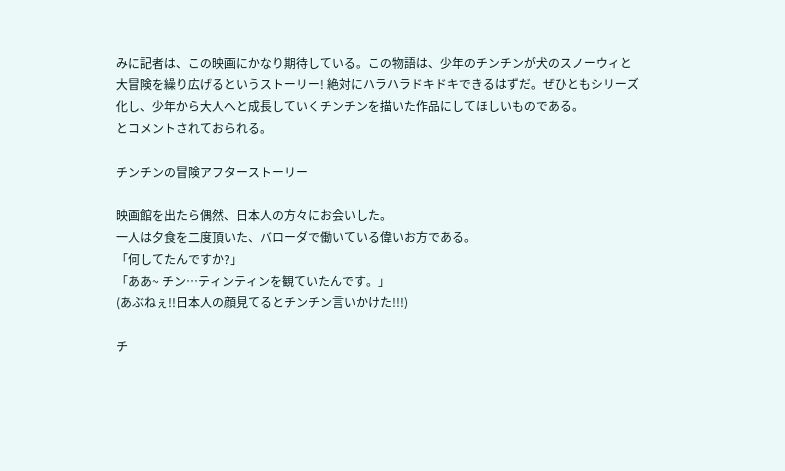みに記者は、この映画にかなり期待している。この物語は、少年のチンチンが犬のスノーウィと大冒険を繰り広げるというストーリー! 絶対にハラハラドキドキできるはずだ。ぜひともシリーズ化し、少年から大人へと成長していくチンチンを描いた作品にしてほしいものである。
とコメントされておられる。

チンチンの冒険アフターストーリー

映画館を出たら偶然、日本人の方々にお会いした。
一人は夕食を二度頂いた、バローダで働いている偉いお方である。
「何してたんですか?」
「ああ~ チン…ティンティンを観ていたんです。」
(あぶねぇ!!日本人の顔見てるとチンチン言いかけた!!!)

チ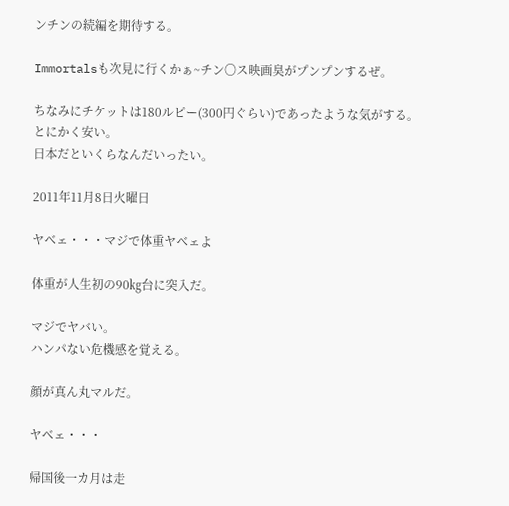ンチンの続編を期待する。

Immortalsも次見に行くかぁ~チン〇ス映画臭がプンプンするぜ。

ちなみにチケットは180ルピー(300円ぐらい)であったような気がする。
とにかく安い。
日本だといくらなんだいったい。

2011年11月8日火曜日

ヤベェ・・・マジで体重ヤベェよ

体重が人生初の90㎏台に突入だ。

マジでヤバい。
ハンパない危機感を覚える。

顔が真ん丸マルだ。

ヤベェ・・・

帰国後一カ月は走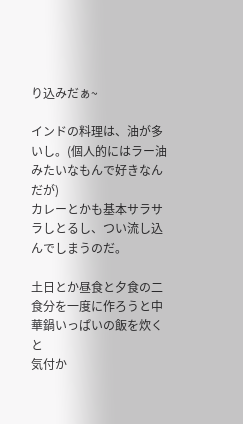り込みだぁ~

インドの料理は、油が多いし。(個人的にはラー油みたいなもんで好きなんだが)
カレーとかも基本サラサラしとるし、つい流し込んでしまうのだ。

土日とか昼食と夕食の二食分を一度に作ろうと中華鍋いっぱいの飯を炊くと
気付か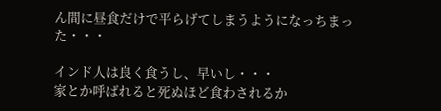ん間に昼食だけで平らげてしまうようになっちまった・・・

インド人は良く食うし、早いし・・・
家とか呼ばれると死ぬほど食わされるか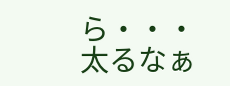ら・・・
太るなぁ